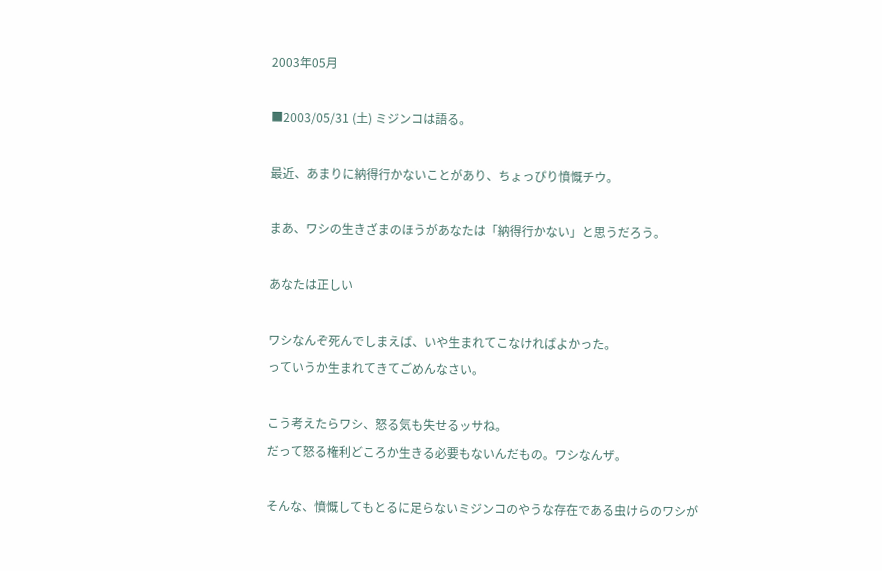2003年05月

■2003/05/31 (土) ミジンコは語る。

最近、あまりに納得行かないことがあり、ちょっぴり憤慨チウ。

まあ、ワシの生きざまのほうがあなたは「納得行かない」と思うだろう。

あなたは正しい

ワシなんぞ死んでしまえば、いや生まれてこなければよかった。
っていうか生まれてきてごめんなさい。

こう考えたらワシ、怒る気も失せるッサね。
だって怒る権利どころか生きる必要もないんだもの。ワシなんザ。

そんな、憤慨してもとるに足らないミジンコのやうな存在である虫けらのワシが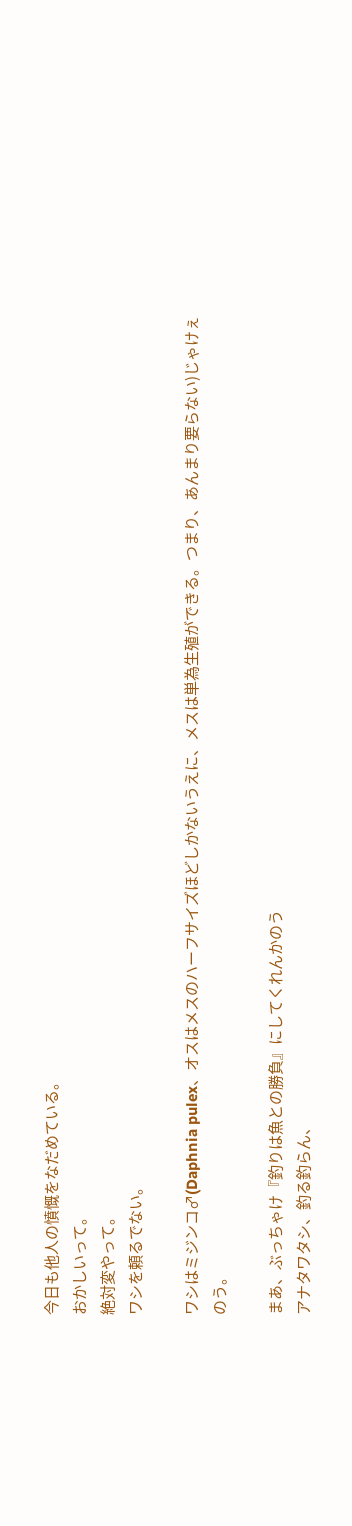今日も他人の憤慨をなだめている。
おかしいって。
絶対変やって。
ワシを頼るでない。

ワシはミジンコ♂(Daphnia pulex、オスはメスのハーフサイズほどしかないうえに、メスは単為生殖ができる。つまり、あんまり要らない)じゃけぇ
のう。

まあ、ぶっちゃけ『釣りは魚との勝負』にしてくれんかのう
アナタワタシ、釣る釣らん、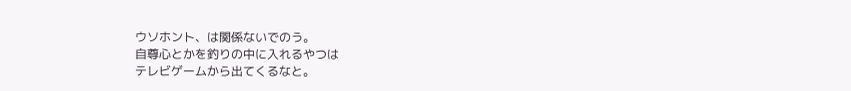ウソホント、は関係ないでのう。
自尊心とかを釣りの中に入れるやつは
テレビゲームから出てくるなと。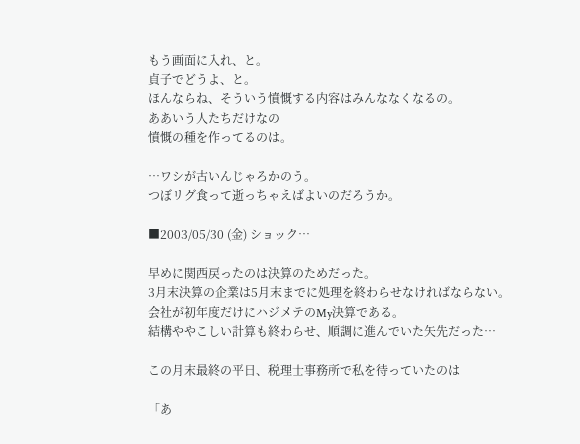もう画面に入れ、と。
貞子でどうよ、と。
ほんならね、そういう憤慨する内容はみんななくなるの。
ああいう人たちだけなの
憤慨の種を作ってるのは。

…ワシが古いんじゃろかのう。
つぼリグ食って逝っちゃえばよいのだろうか。

■2003/05/30 (金) ショック…

早めに関西戻ったのは決算のためだった。
3月末決算の企業は5月末までに処理を終わらせなければならない。
会社が初年度だけにハジメテのMy決算である。
結構ややこしい計算も終わらせ、順調に進んでいた矢先だった…

この月末最終の平日、税理士事務所で私を待っていたのは

「あ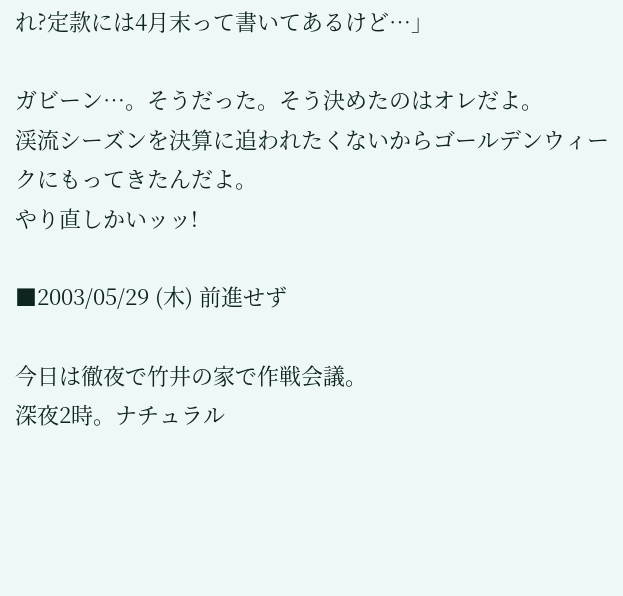れ?定款には4月末って書いてあるけど…」

ガビーン…。そうだった。そう決めたのはオレだよ。
渓流シーズンを決算に追われたくないからゴールデンウィークにもってきたんだよ。
やり直しかいッッ!

■2003/05/29 (木) 前進せず

今日は徹夜で竹井の家で作戦会議。
深夜2時。ナチュラル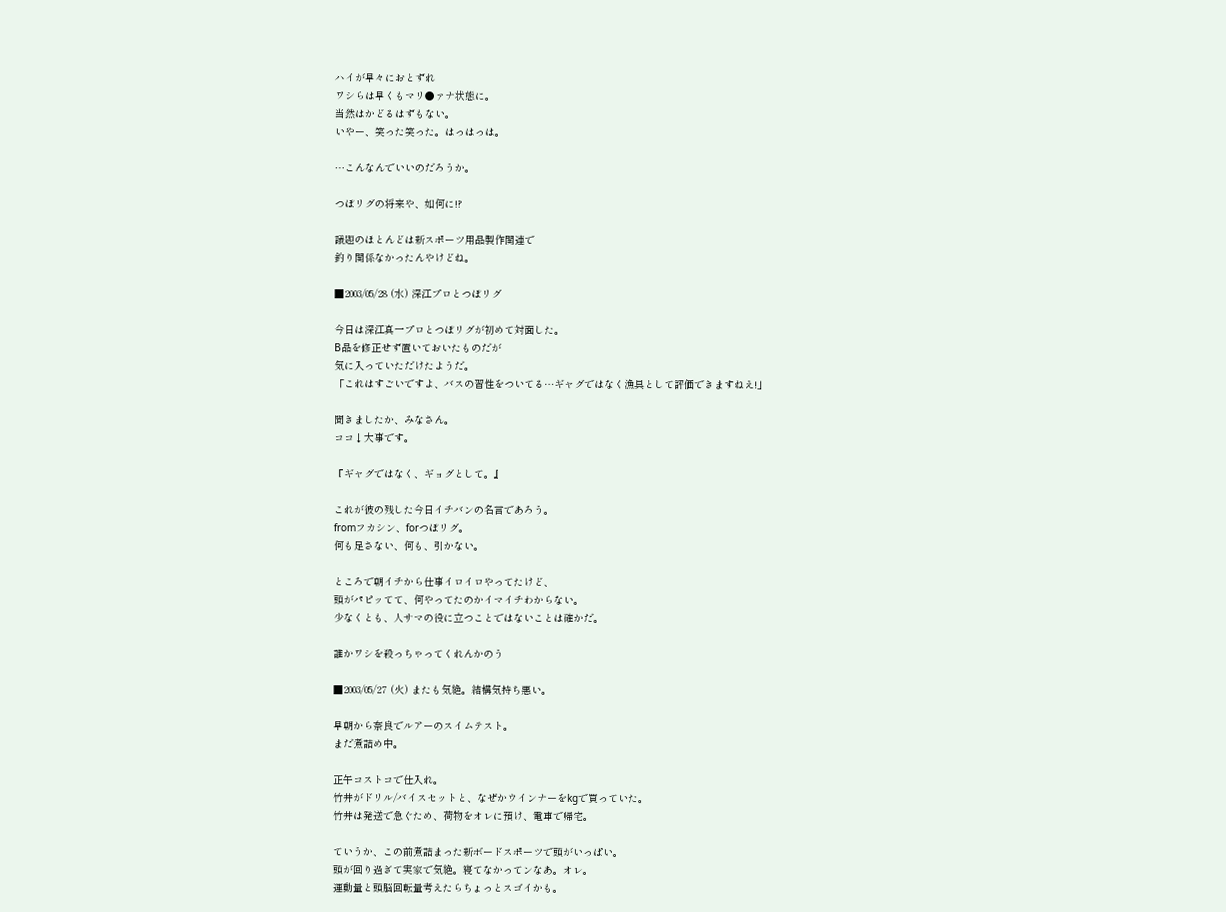ハイが早々におとずれ
ワシらは早くもマリ●ァナ状態に。
当然はかどるはずもない。
いやー、笑った笑った。はっはっは。

…こんなんでいいのだろうか。

つぼリグの将来や、如何に!?

議題のほとんどは新スポーツ用品製作関連で
釣り関係なかったんやけどね。

■2003/05/28 (水) 深江プロとつぼリグ

今日は深江真一プロとつぼリグが初めて対面した。
B品を修正せず置いておいたものだが
気に入っていただけたようだ。
「これはすごいですよ、バスの習性をついてる…ギャグではなく漁具として評価できますねえ!」

聞きましたか、みなさん。
ココ↓大事です。

『ギャグではなく、ギョグとして。』

これが彼の残した今日イチバンの名言であろう。
fromフカシン、forつぼリグ。
何も足さない、何も、引かない。

ところで朝イチから仕事イロイロやってたけど、
頭がパピッてて、何やってたのかイマイチわからない。
少なくとも、人サマの役に立つことではないことは確かだ。

誰かワシを殺っちゃってくれんかのう

■2003/05/27 (火) またも気絶。結構気持ち悪い。

早朝から奈良でルアーのスイムテスト。
まだ煮詰め中。

正午コストコで仕入れ。
竹井がドリル/バイスセットと、なぜかウインナーをkgで買っていた。
竹井は発送で急ぐため、荷物をオレに預け、電車で帰宅。

ていうか、この前煮詰まった新ボードスポーツで頭がいっぱい。
頭が回り過ぎて実家で気絶。寝てなかってンなあ。オレ。
運動量と頭脳回転量考えたらちょっとスゴイかも。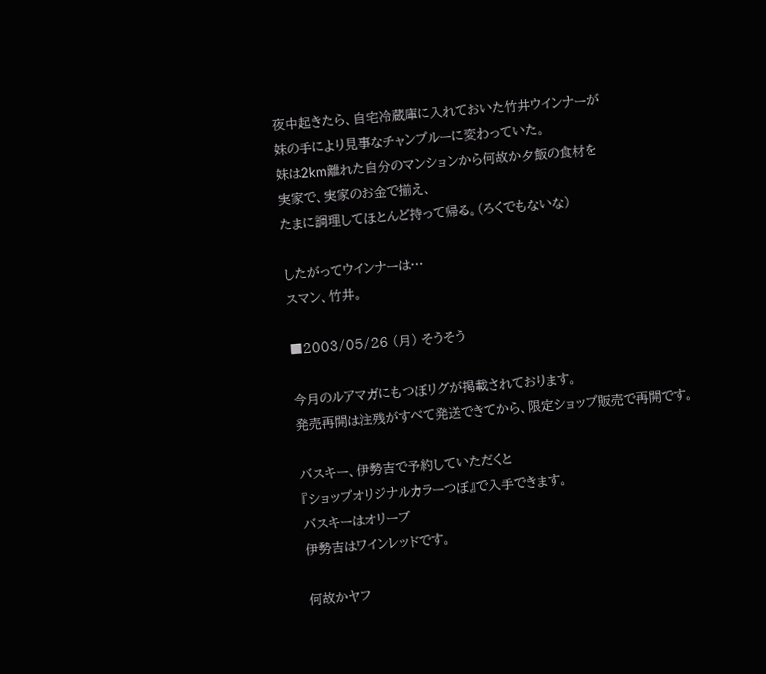夜中起きたら、自宅冷蔵庫に入れておいた竹井ウインナーが
妹の手により見事なチャンプルーに変わっていた。
妹は2km離れた自分のマンションから何故か夕飯の食材を
実家で、実家のお金で揃え、
たまに調理してほとんど持って帰る。(ろくでもないな)

したがってウインナーは…
スマン、竹井。

■2003/05/26 (月) そうそう

今月のルアマガにもつぼリグが掲載されております。
発売再開は注残がすべて発送できてから、限定ショップ販売で再開です。

バスキー、伊勢吉で予約していただくと
『ショップオリジナルカラーつぼ』で入手できます。
バスキーはオリーブ
伊勢吉はワインレッドです。

何故かヤフ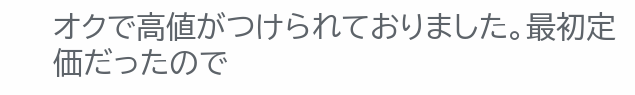オクで高値がつけられておりました。最初定価だったので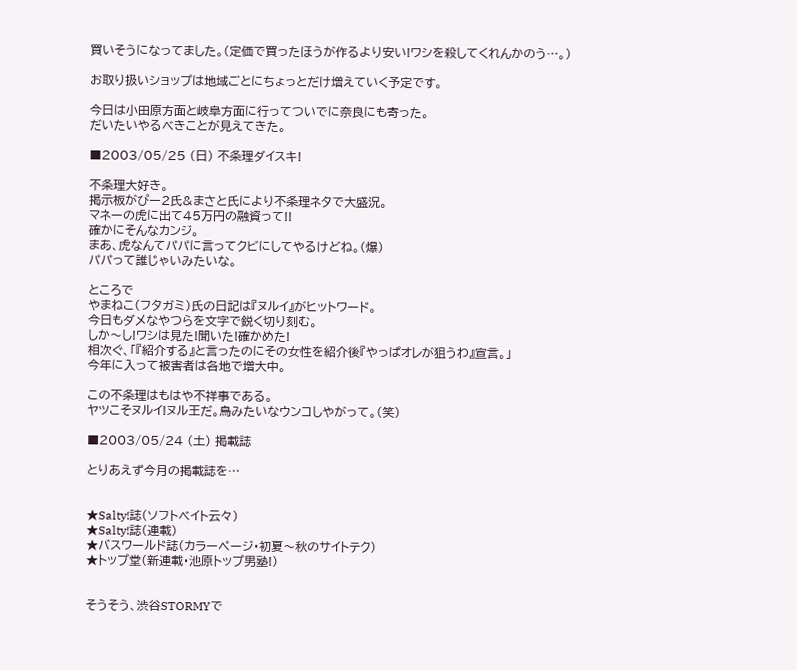買いそうになってました。(定価で買ったほうが作るより安い!ワシを殺してくれんかのう…。)

お取り扱いショップは地域ごとにちょっとだけ増えていく予定です。

今日は小田原方面と岐阜方面に行ってついでに奈良にも寄った。
だいたいやるべきことが見えてきた。

■2003/05/25 (日) 不条理ダイスキ!

不条理大好き。
掲示板がぴー2氏&まさと氏により不条理ネタで大盛況。
マネーの虎に出て45万円の融資って!!
確かにそんなカンジ。
まあ、虎なんてパパに言ってクビにしてやるけどね。(爆)
パパって誰じゃいみたいな。

ところで
やまねこ(フタガミ)氏の日記は『ヌルイ』がヒットワード。
今日もダメなやつらを文字で鋭く切り刻む。
しか〜し!ワシは見た!聞いた!確かめた!
相次ぐ、「『紹介する』と言ったのにその女性を紹介後『やっぱオレが狙うわ』宣言。」
今年に入って被害者は各地で増大中。

この不条理はもはや不祥事である。
ヤツこそヌルイ!ヌル王だ。鳥みたいなウンコしやがって。(笑)

■2003/05/24 (土) 掲載誌

とりあえず今月の掲載誌を…


★Salty!誌(ソフトベイト云々)
★Salty!誌(連載)
★バスワールド誌(カラーページ・初夏〜秋のサイトテク)
★トップ堂(新連載・池原トップ男塾!)


そうそう、渋谷STORMYで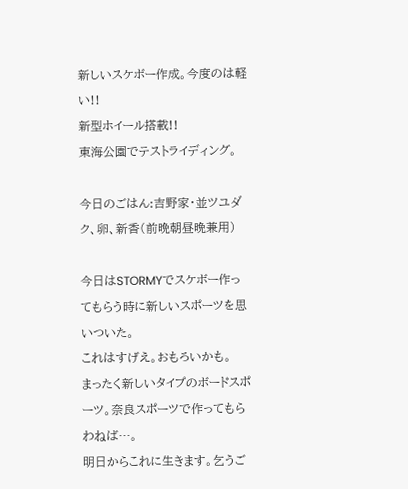新しいスケボー作成。今度のは軽い!!
新型ホイール搭載!!
東海公園でテストライディング。

今日のごはん:吉野家・並ツユダク、卵、新香(前晩朝昼晩兼用)

今日はSTORMYでスケボー作ってもらう時に新しいスポーツを思いついた。
これはすげえ。おもろいかも。
まったく新しいタイプのボードスポーツ。奈良スポーツで作ってもらわねば…。
明日からこれに生きます。乞うご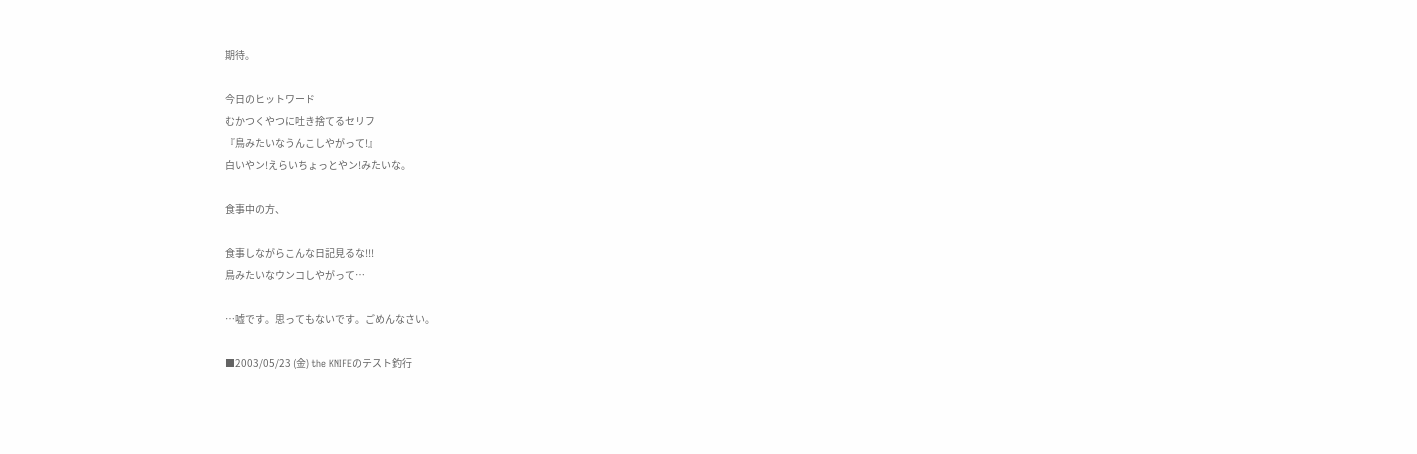期待。

今日のヒットワード
むかつくやつに吐き捨てるセリフ
『鳥みたいなうんこしやがって!』
白いやン!えらいちょっとやン!みたいな。

食事中の方、

食事しながらこんな日記見るな!!!
鳥みたいなウンコしやがって…

…嘘です。思ってもないです。ごめんなさい。

■2003/05/23 (金) the KNIFEのテスト釣行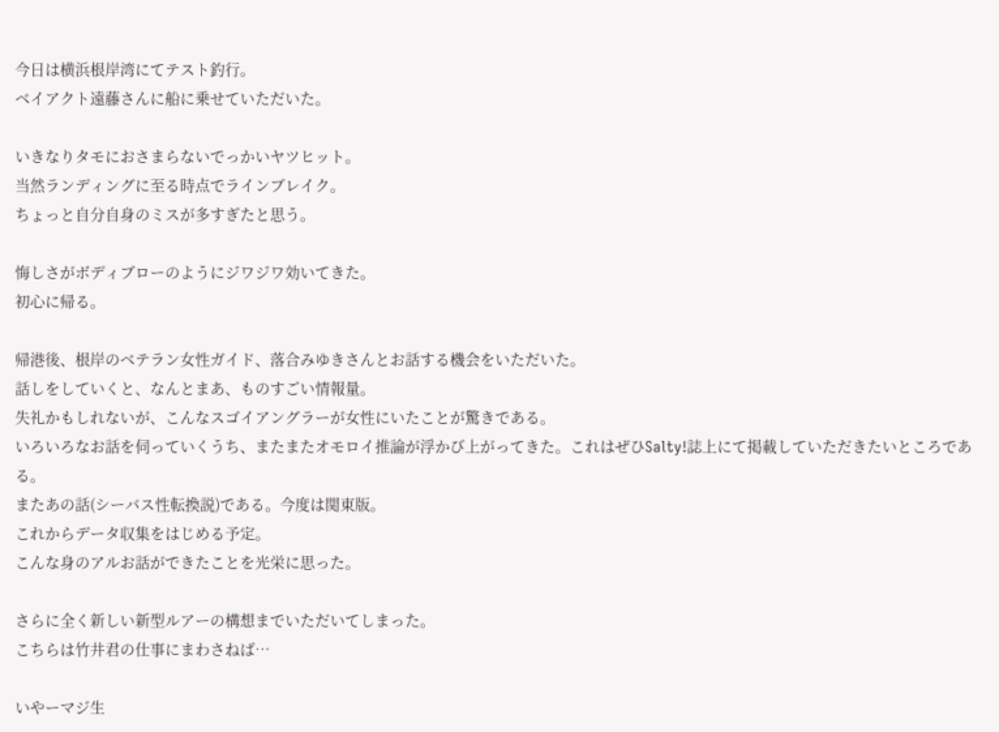今日は横浜根岸湾にてテスト釣行。
ベイアクト遠藤さんに船に乗せていただいた。

いきなりタモにおさまらないでっかいヤツヒット。
当然ランディングに至る時点でラインブレイク。
ちょっと自分自身のミスが多すぎたと思う。

悔しさがボディブローのようにジワジワ効いてきた。
初心に帰る。

帰港後、根岸のベテラン女性ガイド、落合みゆきさんとお話する機会をいただいた。
話しをしていくと、なんとまあ、ものすごい情報量。
失礼かもしれないが、こんなスゴイアングラーが女性にいたことが驚きである。
いろいろなお話を伺っていくうち、またまたオモロイ推論が浮かび上がってきた。これはぜひSalty!誌上にて掲載していただきたいところである。
またあの話(シーバス性転換説)である。今度は関東版。
これからデータ収集をはじめる予定。
こんな身のアルお話ができたことを光栄に思った。

さらに全く新しい新型ルアーの構想までいただいてしまった。
こちらは竹井君の仕事にまわさねば…

いやーマジ生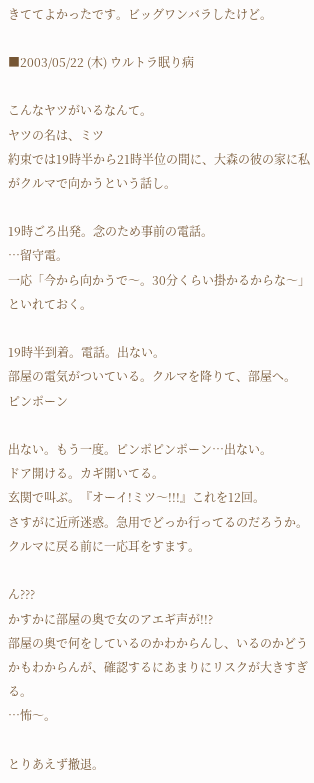きててよかったです。ビッグワンバラしたけど。

■2003/05/22 (木) ウルトラ眠り病

こんなヤツがいるなんて。
ヤツの名は、ミツ
約束では19時半から21時半位の間に、大森の彼の家に私がクルマで向かうという話し。

19時ごろ出発。念のため事前の電話。
…留守電。
一応「今から向かうで〜。30分くらい掛かるからな〜」といれておく。

19時半到着。電話。出ない。
部屋の電気がついている。クルマを降りて、部屋へ。
ピンポーン

出ない。もう一度。ピンポピンポーン…出ない。
ドア開ける。カギ開いてる。
玄関で叫ぶ。『オーイ!ミツ〜!!!』これを12回。
さすがに近所迷惑。急用でどっか行ってるのだろうか。
クルマに戻る前に一応耳をすます。

ん???
かすかに部屋の奥で女のアエギ声が!!?
部屋の奥で何をしているのかわからんし、いるのかどうかもわからんが、確認するにあまりにリスクが大きすぎる。
…怖〜。

とりあえず撤退。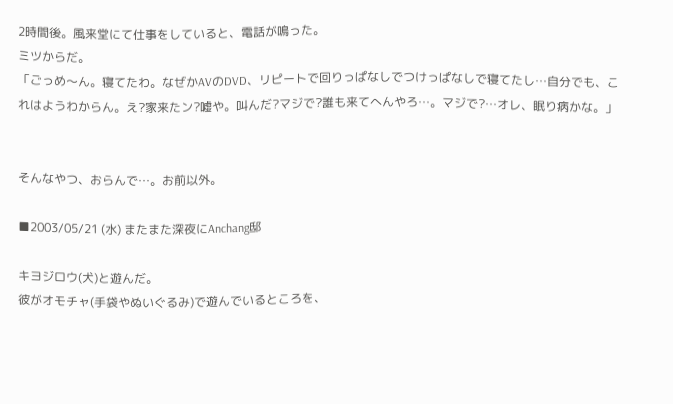2時間後。風来堂にて仕事をしていると、電話が鳴った。
ミツからだ。
「ごっめ〜ん。寝てたわ。なぜかAVのDVD、リピートで回りっぱなしでつけっぱなしで寝てたし…自分でも、これはようわからん。え?家来たン?嘘や。叫んだ?マジで?誰も来てへんやろ…。マジで?…オレ、眠り病かな。」


そんなやつ、おらんで…。お前以外。

■2003/05/21 (水) またまた深夜にAnchang邸

キヨジロウ(犬)と遊んだ。
彼がオモチャ(手袋やぬいぐるみ)で遊んでいるところを、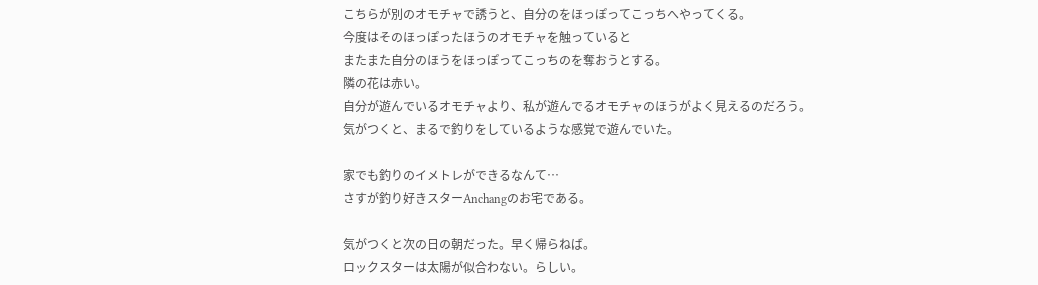こちらが別のオモチャで誘うと、自分のをほっぽってこっちへやってくる。
今度はそのほっぽったほうのオモチャを触っていると
またまた自分のほうをほっぽってこっちのを奪おうとする。
隣の花は赤い。
自分が遊んでいるオモチャより、私が遊んでるオモチャのほうがよく見えるのだろう。
気がつくと、まるで釣りをしているような感覚で遊んでいた。

家でも釣りのイメトレができるなんて…
さすが釣り好きスターAnchangのお宅である。

気がつくと次の日の朝だった。早く帰らねば。
ロックスターは太陽が似合わない。らしい。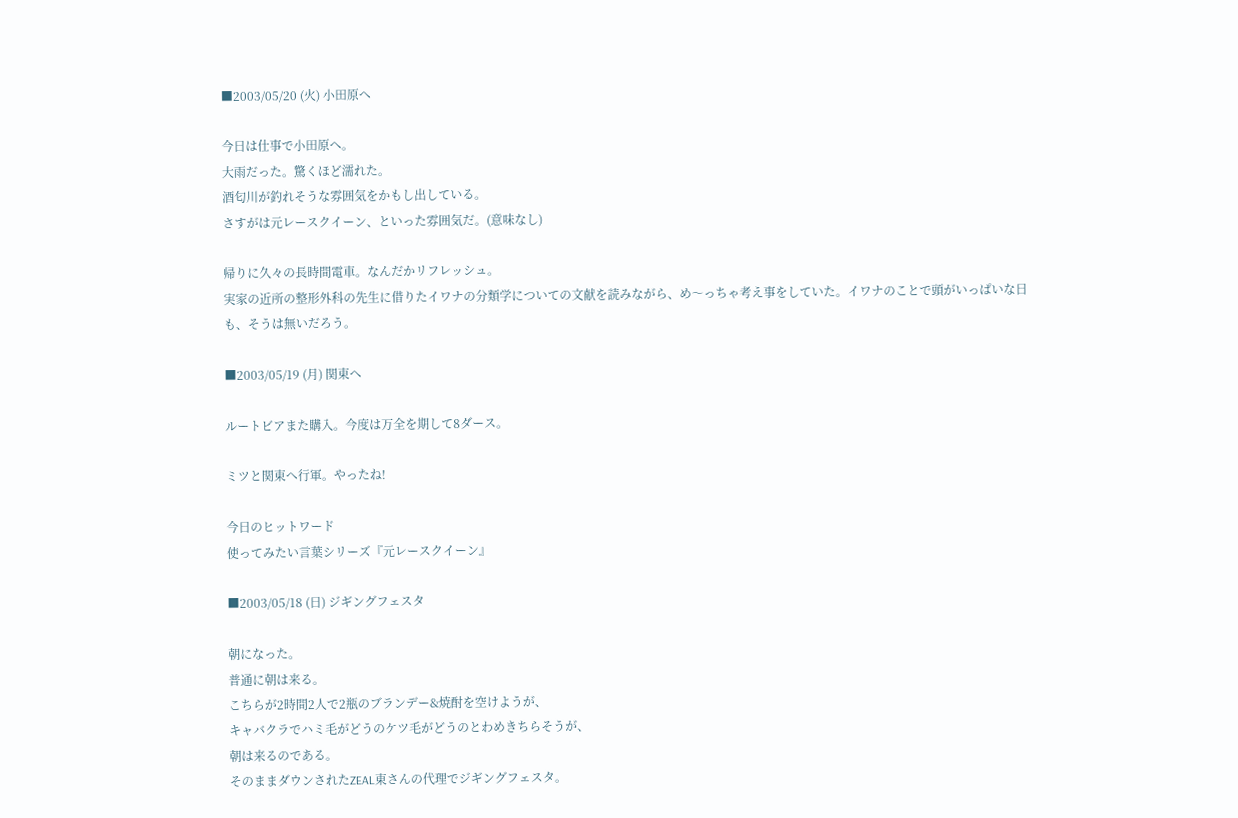■2003/05/20 (火) 小田原へ

今日は仕事で小田原へ。
大雨だった。驚くほど濡れた。
酒匂川が釣れそうな雰囲気をかもし出している。
さすがは元レースクイーン、といった雰囲気だ。(意味なし)

帰りに久々の長時間電車。なんだかリフレッシュ。
実家の近所の整形外科の先生に借りたイワナの分類学についての文献を読みながら、め〜っちゃ考え事をしていた。イワナのことで頭がいっぱいな日も、そうは無いだろう。

■2003/05/19 (月) 関東へ

ルートビアまた購入。今度は万全を期して8ダース。

ミツと関東へ行軍。やったね!

今日のヒットワード
使ってみたい言葉シリーズ『元レースクイーン』

■2003/05/18 (日) ジギングフェスタ

朝になった。
普通に朝は来る。
こちらが2時間2人で2瓶のブランデー&焼酎を空けようが、
キャバクラでハミ毛がどうのケツ毛がどうのとわめきちらそうが、
朝は来るのである。
そのままダウンされたZEAL東さんの代理でジギングフェスタ。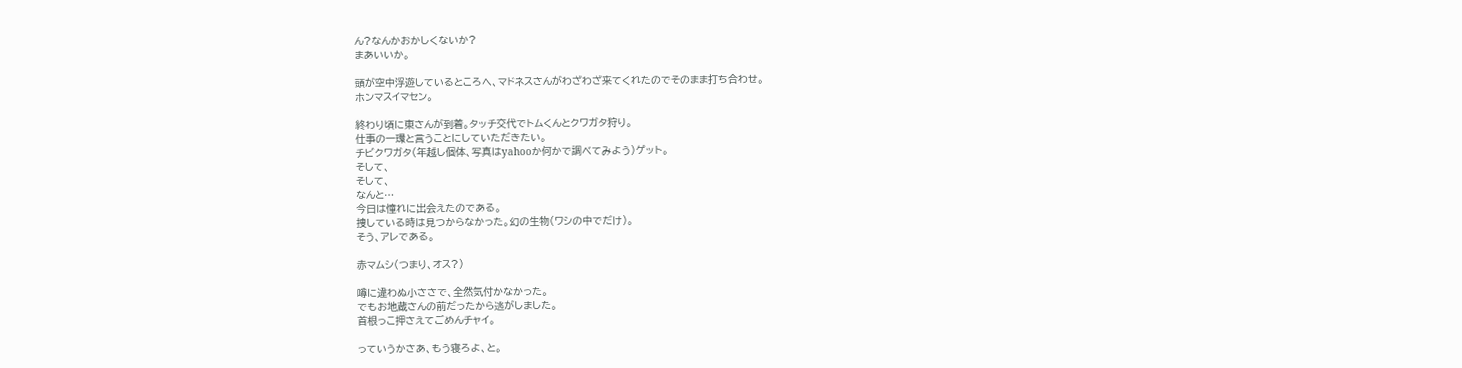ん?なんかおかしくないか?
まあいいか。

頭が空中浮遊しているところへ、マドネスさんがわざわざ来てくれたのでそのまま打ち合わせ。
ホンマスイマセン。

終わり頃に東さんが到着。タッチ交代でトムくんとクワガタ狩り。
仕事の一環と言うことにしていただきたい。
チビクワガタ(年越し個体、写真はyahooか何かで調べてみよう)ゲット。
そして、
そして、
なんと…
今日は憧れに出会えたのである。
捜している時は見つからなかった。幻の生物(ワシの中でだけ)。
そう、アレである。

赤マムシ(つまり、オス?)

噂に違わぬ小ささで、全然気付かなかった。
でもお地蔵さんの前だったから逃がしました。
首根っこ押さえてごめんチャイ。

っていうかさあ、もう寝ろよ、と。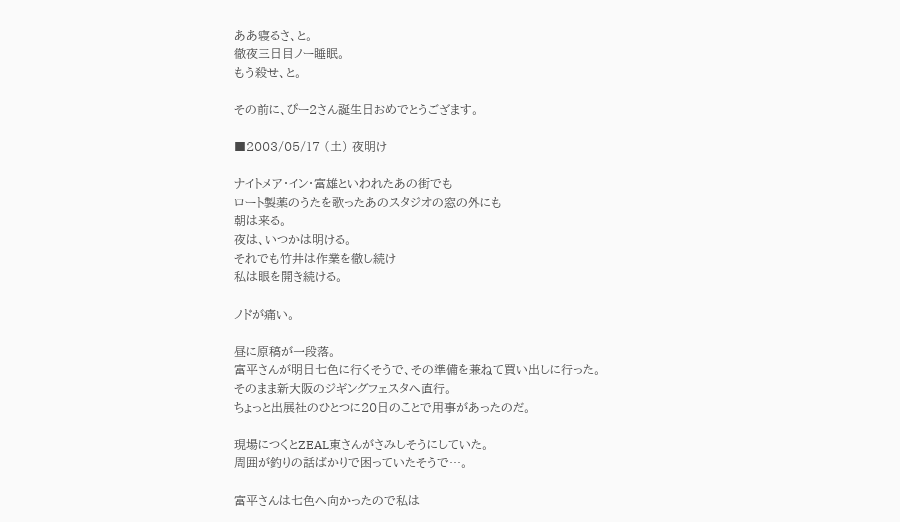ああ寝るさ、と。
徹夜三日目ノー睡眠。
もう殺せ、と。

その前に、ぴー2さん誕生日おめでとうござます。

■2003/05/17 (土) 夜明け

ナイトメア・イン・富雄といわれたあの街でも
ロート製薬のうたを歌ったあのスタジオの窓の外にも
朝は来る。
夜は、いつかは明ける。
それでも竹井は作業を徹し続け
私は眼を開き続ける。

ノドが痛い。

昼に原稿が一段落。
富平さんが明日七色に行くそうで、その準備を兼ねて買い出しに行った。
そのまま新大阪のジギングフェスタへ直行。
ちょっと出展社のひとつに20日のことで用事があったのだ。

現場につくとZEAL東さんがさみしそうにしていた。
周囲が釣りの話ばかりで困っていたそうで…。

富平さんは七色へ向かったので私は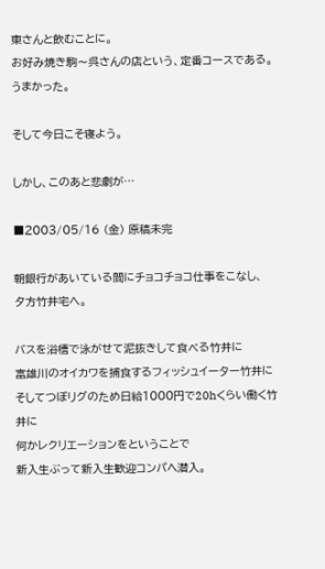東さんと飲むことに。
お好み焼き駒〜呉さんの店という、定番コースである。
うまかった。

そして今日こそ寝よう。

しかし、このあと悲劇が…

■2003/05/16 (金) 原稿未完

朝銀行があいている間にチョコチョコ仕事をこなし、
夕方竹井宅へ。

バスを浴槽で泳がせて泥抜きして食べる竹井に
富雄川のオイカワを捕食するフィッシュイーター竹井に
そしてつぼリグのため日給1000円で20hくらい働く竹井に
何かレクリエーションをということで
新入生ぶって新入生歓迎コンパヘ潜入。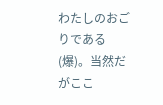わたしのおごりである(爆)。当然だがここ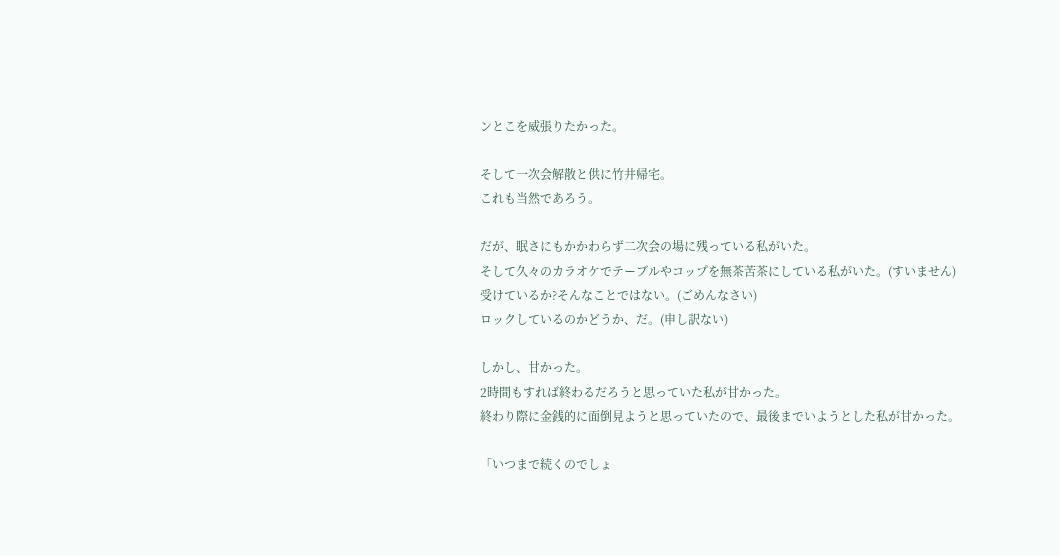ンとこを威張りたかった。

そして一次会解散と供に竹井帰宅。
これも当然であろう。

だが、眠さにもかかわらず二次会の場に残っている私がいた。
そして久々のカラオケでテーブルやコップを無茶苦茶にしている私がいた。(すいません)
受けているか?そんなことではない。(ごめんなさい)
ロックしているのかどうか、だ。(申し訳ない)

しかし、甘かった。
2時間もすれば終わるだろうと思っていた私が甘かった。
終わり際に金銭的に面倒見ようと思っていたので、最後までいようとした私が甘かった。

「いつまで続くのでしょ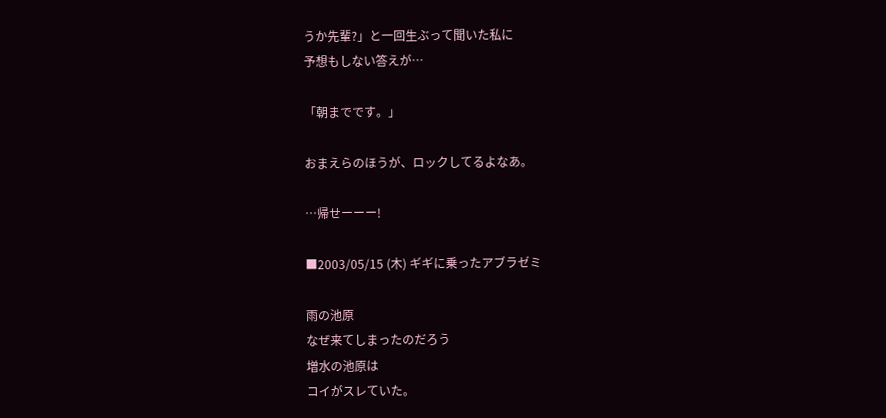うか先輩?」と一回生ぶって聞いた私に
予想もしない答えが…

「朝までです。」

おまえらのほうが、ロックしてるよなあ。

…帰せーーー!

■2003/05/15 (木) ギギに乗ったアブラゼミ

雨の池原
なぜ来てしまったのだろう
増水の池原は
コイがスレていた。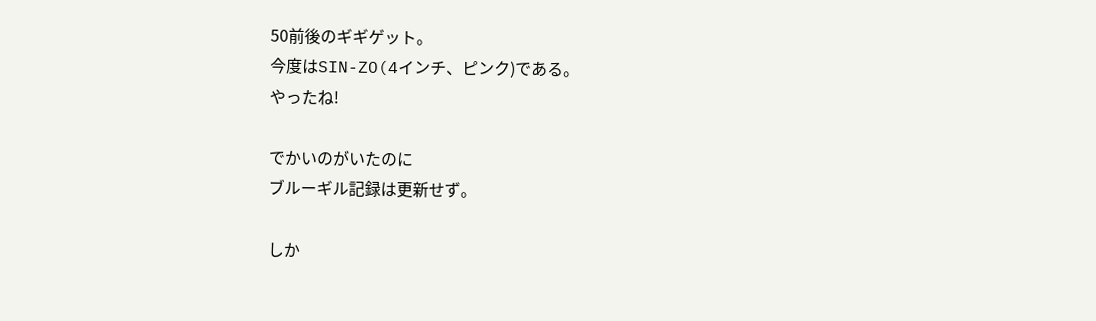50前後のギギゲット。
今度はSIN-ZO(4インチ、ピンク)である。
やったね!

でかいのがいたのに
ブルーギル記録は更新せず。

しか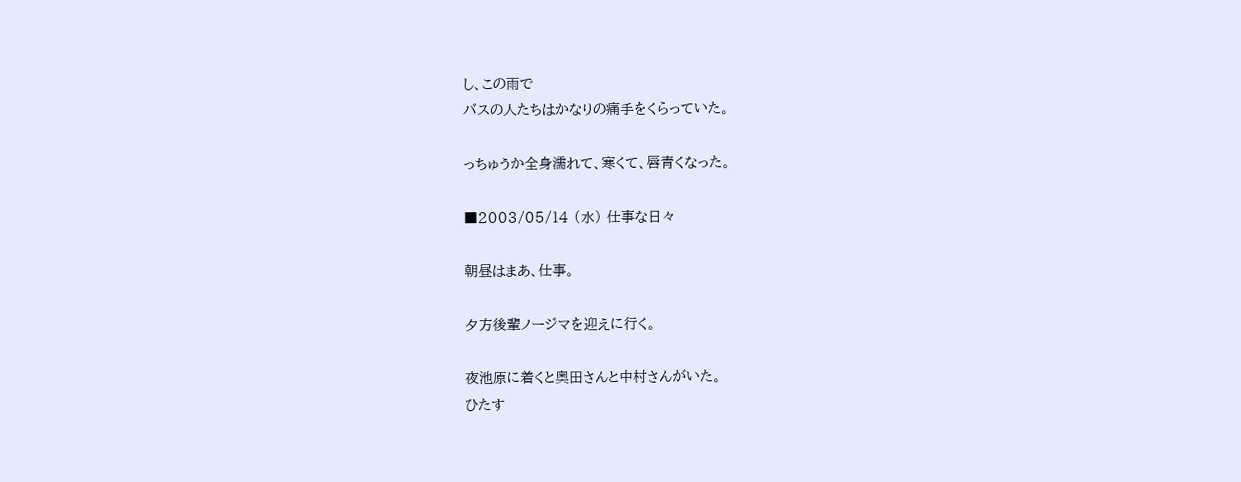し、この雨で
バスの人たちはかなりの痛手をくらっていた。

っちゅうか全身濡れて、寒くて、唇青くなった。

■2003/05/14 (水) 仕事な日々

朝昼はまあ、仕事。

夕方後輩ノージマを迎えに行く。

夜池原に着くと奥田さんと中村さんがいた。
ひたす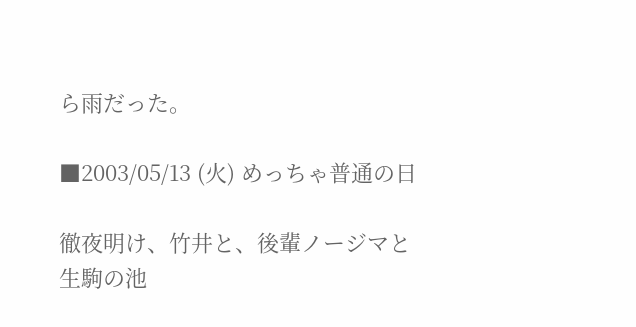ら雨だった。

■2003/05/13 (火) めっちゃ普通の日

徹夜明け、竹井と、後輩ノージマと
生駒の池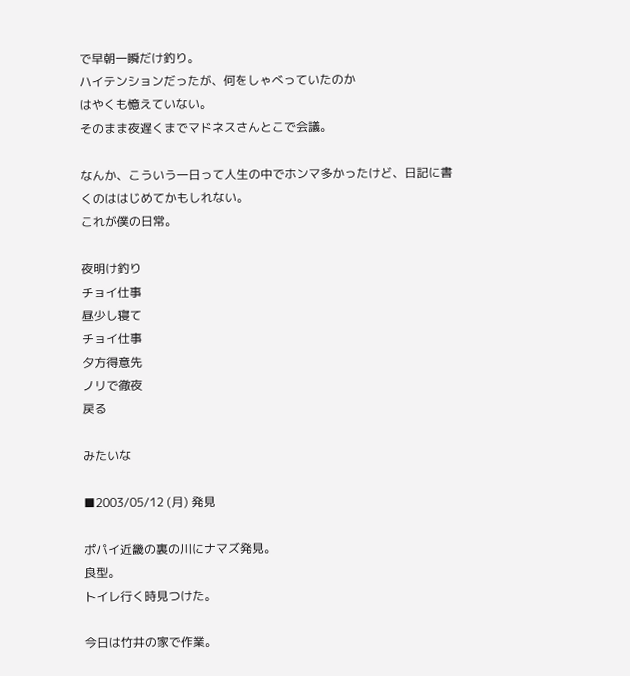で早朝一瞬だけ釣り。
ハイテンションだったが、何をしゃべっていたのか
はやくも憶えていない。
そのまま夜遅くまでマドネスさんとこで会議。

なんか、こういう一日って人生の中でホンマ多かったけど、日記に書くのははじめてかもしれない。
これが僕の日常。

夜明け釣り
チョイ仕事
昼少し寝て
チョイ仕事
夕方得意先
ノリで徹夜
戻る

みたいな

■2003/05/12 (月) 発見

ポパイ近畿の裏の川にナマズ発見。
良型。
トイレ行く時見つけた。

今日は竹井の家で作業。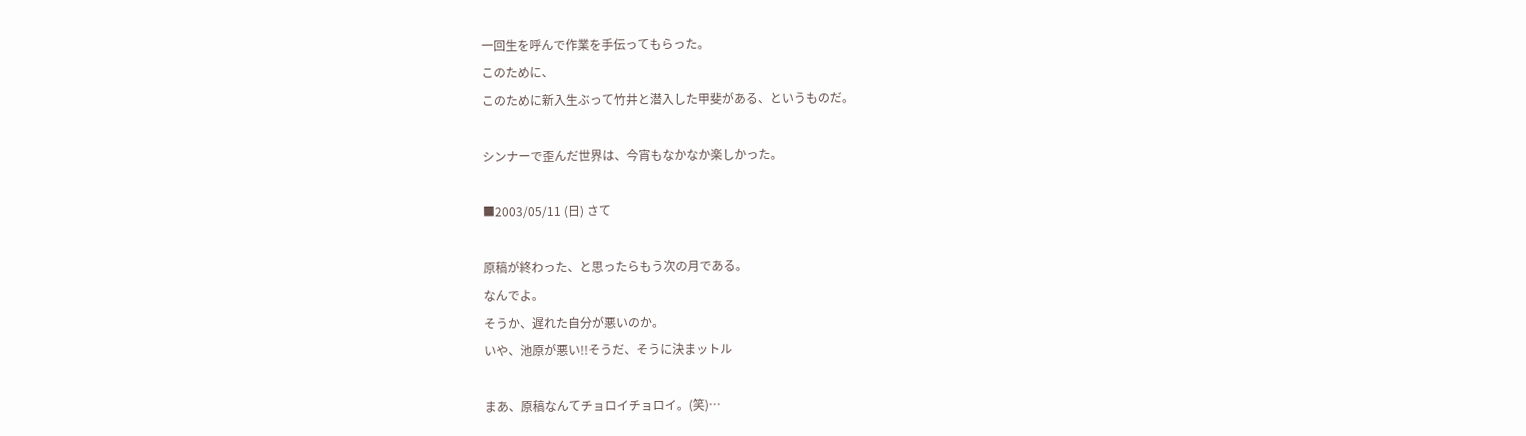一回生を呼んで作業を手伝ってもらった。
このために、
このために新入生ぶって竹井と潜入した甲斐がある、というものだ。

シンナーで歪んだ世界は、今宵もなかなか楽しかった。

■2003/05/11 (日) さて

原稿が終わった、と思ったらもう次の月である。
なんでよ。
そうか、遅れた自分が悪いのか。
いや、池原が悪い!!そうだ、そうに決まットル

まあ、原稿なんてチョロイチョロイ。(笑)…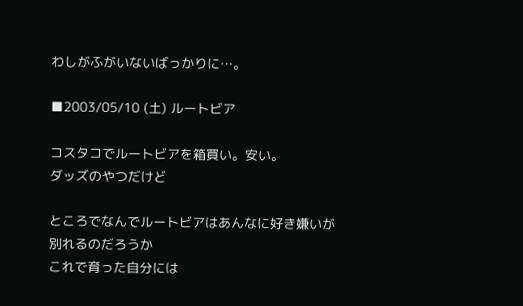わしがふがいないばっかりに…。

■2003/05/10 (土) ルートビア

コスタコでルートビアを箱買い。安い。
ダッズのやつだけど

ところでなんでルートビアはあんなに好き嫌いが別れるのだろうか
これで育った自分には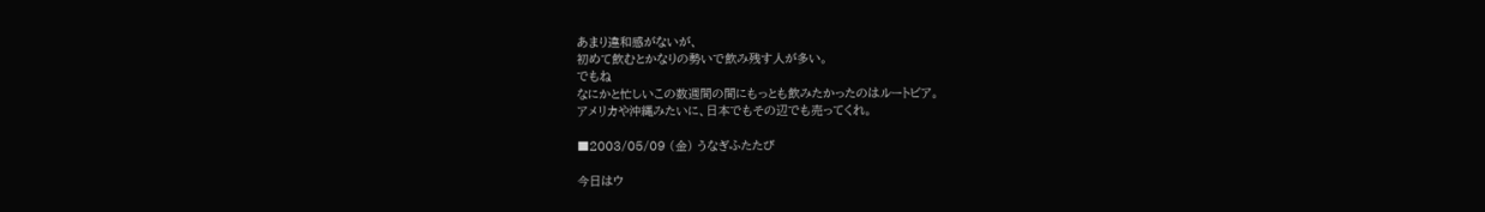あまり違和感がないが、
初めて飲むとかなりの勢いで飲み残す人が多い。
でもね
なにかと忙しいこの数週間の間にもっとも飲みたかったのはルートビア。
アメリカや沖縄みたいに、日本でもその辺でも売ってくれ。

■2003/05/09 (金) うなぎふたたび

今日はウ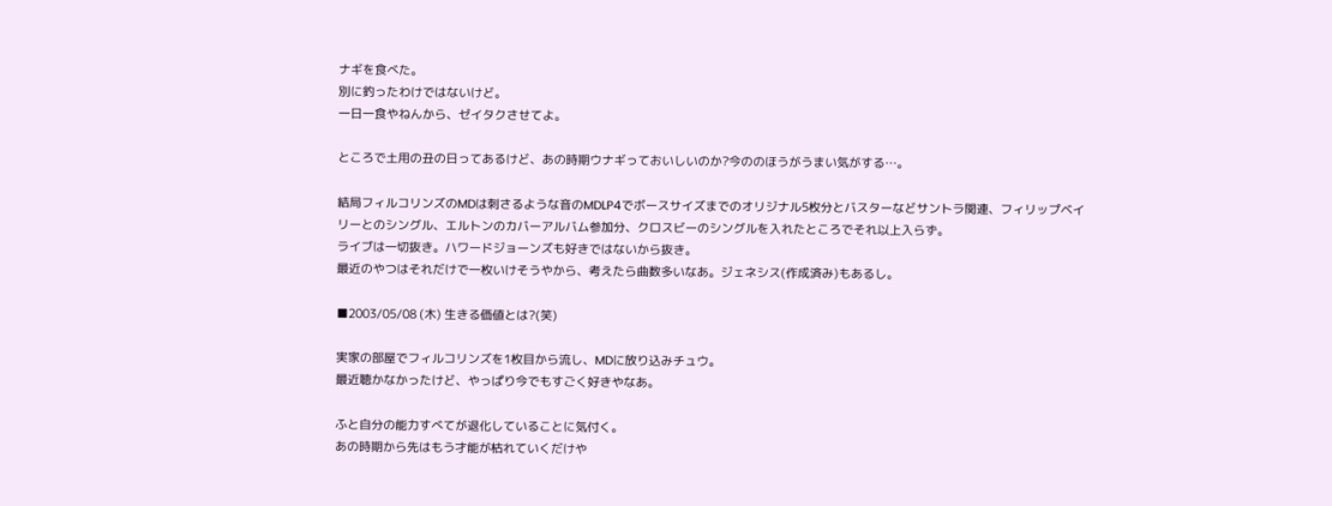ナギを食べた。
別に釣ったわけではないけど。
一日一食やねんから、ゼイタクさせてよ。

ところで土用の丑の日ってあるけど、あの時期ウナギっておいしいのか?今ののほうがうまい気がする…。

結局フィルコリンズのMDは刺さるような音のMDLP4でボースサイズまでのオリジナル5枚分とバスターなどサントラ関連、フィリップベイリーとのシングル、エルトンのカバーアルバム参加分、クロスビーのシングルを入れたところでそれ以上入らず。
ライブは一切抜き。ハワードジョーンズも好きではないから抜き。
最近のやつはそれだけで一枚いけそうやから、考えたら曲数多いなあ。ジェネシス(作成済み)もあるし。

■2003/05/08 (木) 生きる価値とは?(笑)

実家の部屋でフィルコリンズを1枚目から流し、MDに放り込みチュウ。
最近聴かなかったけど、やっぱり今でもすごく好きやなあ。

ふと自分の能力すべてが退化していることに気付く。
あの時期から先はもう才能が枯れていくだけや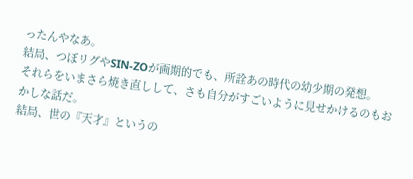ったんやなあ。
結局、つぼリグやSIN-ZOが画期的でも、所詮あの時代の幼少期の発想。
それらをいまさら焼き直しして、さも自分がすごいように見せかけるのもおかしな話だ。
結局、世の『天才』というの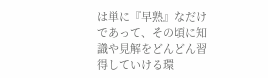は単に『早熟』なだけであって、その頃に知識や見解をどんどん習得していける環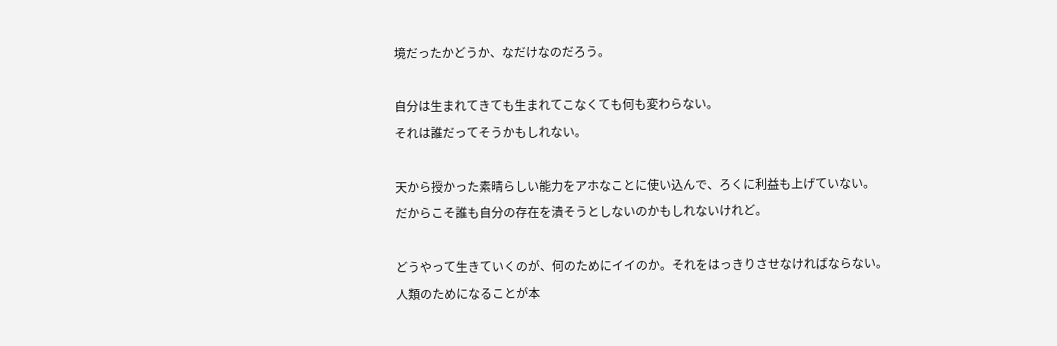境だったかどうか、なだけなのだろう。

自分は生まれてきても生まれてこなくても何も変わらない。
それは誰だってそうかもしれない。

天から授かった素晴らしい能力をアホなことに使い込んで、ろくに利益も上げていない。
だからこそ誰も自分の存在を潰そうとしないのかもしれないけれど。

どうやって生きていくのが、何のためにイイのか。それをはっきりさせなければならない。
人類のためになることが本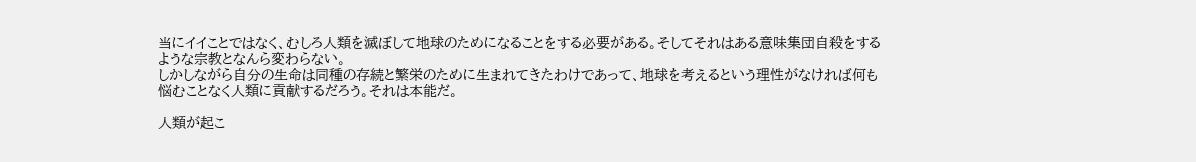当にイイことではなく、むしろ人類を滅ぼして地球のためになることをする必要がある。そしてそれはある意味集団自殺をするような宗教となんら変わらない。
しかしながら自分の生命は同種の存続と繁栄のために生まれてきたわけであって、地球を考えるという理性がなければ何も悩むことなく人類に貢献するだろう。それは本能だ。

人類が起こ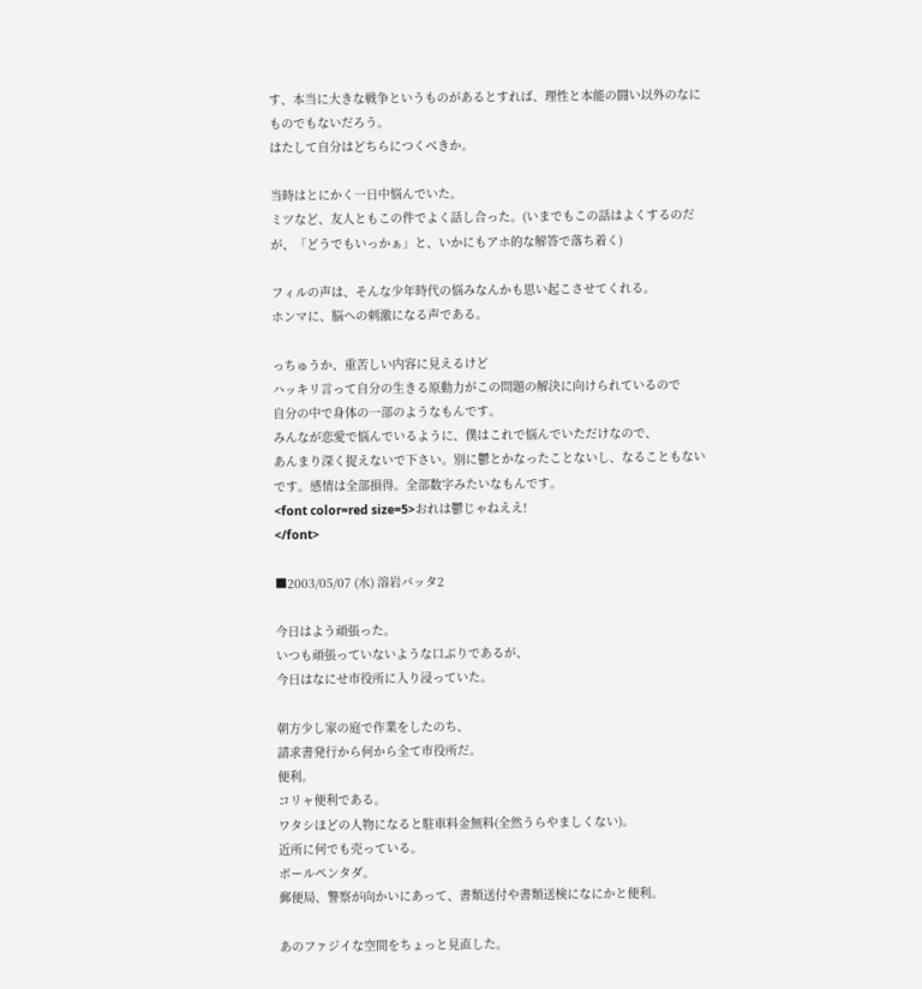す、本当に大きな戦争というものがあるとすれば、理性と本能の闘い以外のなにものでもないだろう。
はたして自分はどちらにつくべきか。

当時はとにかく一日中悩んでいた。
ミツなど、友人ともこの件でよく話し合った。(いまでもこの話はよくするのだが、「どうでもいっかぁ」と、いかにもアホ的な解答で落ち着く)

フィルの声は、そんな少年時代の悩みなんかも思い起こさせてくれる。
ホンマに、脳への刺激になる声である。

っちゅうか、重苦しい内容に見えるけど
ハッキリ言って自分の生きる原動力がこの問題の解決に向けられているので
自分の中で身体の一部のようなもんです。
みんなが恋愛で悩んでいるように、僕はこれで悩んでいただけなので、
あんまり深く捉えないで下さい。別に鬱とかなったことないし、なることもないです。感情は全部損得。全部数字みたいなもんです。
<font color=red size=5>おれは鬱じゃねええ!
</font>

■2003/05/07 (水) 溶岩バッタ2

今日はよう頑張った。
いつも頑張っていないような口ぶりであるが、
今日はなにせ市役所に入り浸っていた。

朝方少し家の庭で作業をしたのち、
請求書発行から何から全て市役所だ。
便利。
コリャ便利である。
ワタシほどの人物になると駐車料金無料(全然うらやましくない)。
近所に何でも売っている。
ボールペンタダ。
郵便局、警察が向かいにあって、書類送付や書類送検になにかと便利。

あのファジイな空間をちょっと見直した。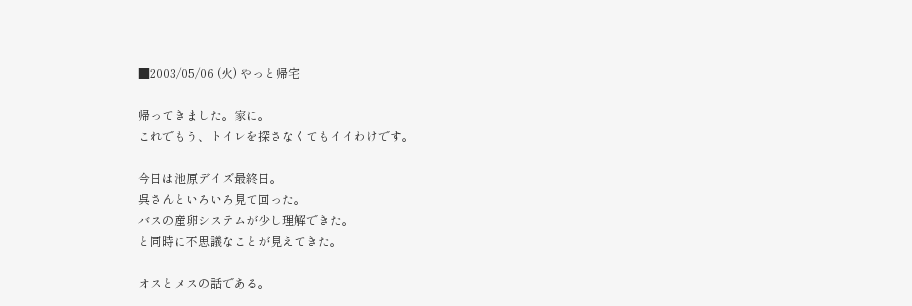■2003/05/06 (火) やっと帰宅

帰ってきました。家に。
これでもう、トイレを探さなくてもイイわけです。

今日は池原デイズ最終日。
呉さんといろいろ見て回った。
バスの産卵システムが少し理解できた。
と同時に不思議なことが見えてきた。

オスとメスの話である。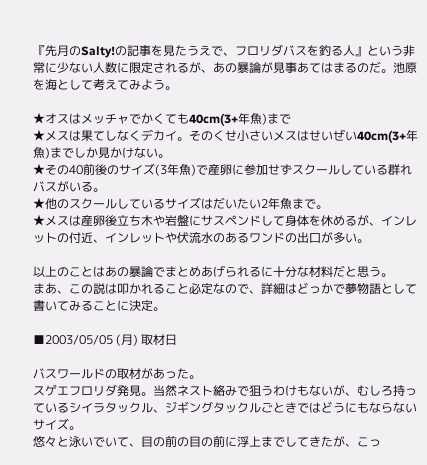『先月のSalty!の記事を見たうえで、フロリダバスを釣る人』という非常に少ない人数に限定されるが、あの暴論が見事あてはまるのだ。池原を海として考えてみよう。

★オスはメッチャでかくても40cm(3+年魚)まで
★メスは果てしなくデカイ。そのくせ小さいメスはせいぜい40cm(3+年魚)までしか見かけない。
★その40前後のサイズ(3年魚)で産卵に参加せずスクールしている群れバスがいる。
★他のスクールしているサイズはだいたい2年魚まで。
★メスは産卵後立ち木や岩盤にサスペンドして身体を休めるが、インレットの付近、インレットや伏流水のあるワンドの出口が多い。

以上のことはあの暴論でまとめあげられるに十分な材料だと思う。
まあ、この説は叩かれること必定なので、詳細はどっかで夢物語として書いてみることに決定。

■2003/05/05 (月) 取材日

バスワールドの取材があった。
スゲエフロリダ発見。当然ネスト絡みで狙うわけもないが、むしろ持っているシイラタックル、ジギングタックルごときではどうにもならないサイズ。
悠々と泳いでいて、目の前の目の前に浮上までしてきたが、こっ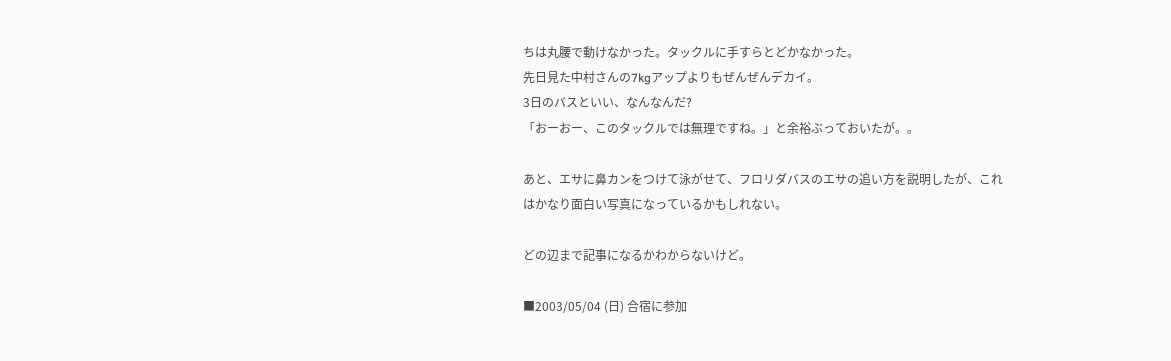ちは丸腰で動けなかった。タックルに手すらとどかなかった。
先日見た中村さんの7kgアップよりもぜんぜんデカイ。
3日のバスといい、なんなんだ?
「おーおー、このタックルでは無理ですね。」と余裕ぶっておいたが。。

あと、エサに鼻カンをつけて泳がせて、フロリダバスのエサの追い方を説明したが、これはかなり面白い写真になっているかもしれない。

どの辺まで記事になるかわからないけど。

■2003/05/04 (日) 合宿に参加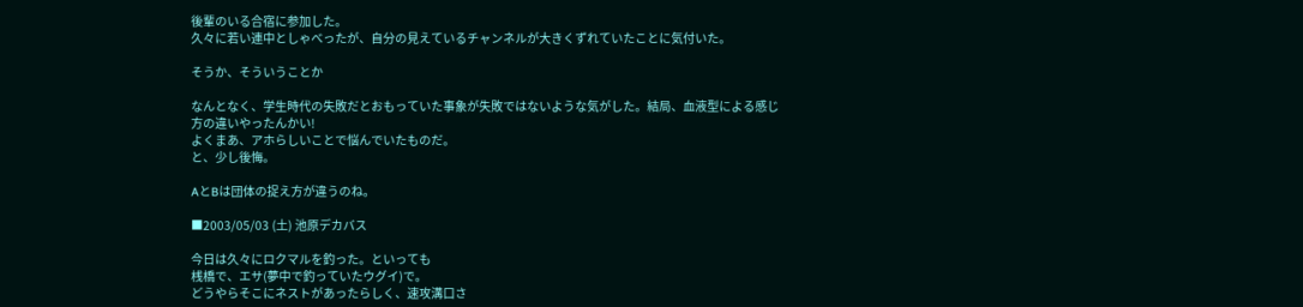後輩のいる合宿に参加した。
久々に若い連中としゃべったが、自分の見えているチャンネルが大きくずれていたことに気付いた。

そうか、そういうことか

なんとなく、学生時代の失敗だとおもっていた事象が失敗ではないような気がした。結局、血液型による感じ方の違いやったんかい!
よくまあ、アホらしいことで悩んでいたものだ。
と、少し後悔。

AとBは団体の捉え方が違うのね。

■2003/05/03 (土) 池原デカバス

今日は久々にロクマルを釣った。といっても
桟橋で、エサ(夢中で釣っていたウグイ)で。
どうやらそこにネストがあったらしく、速攻溝口さ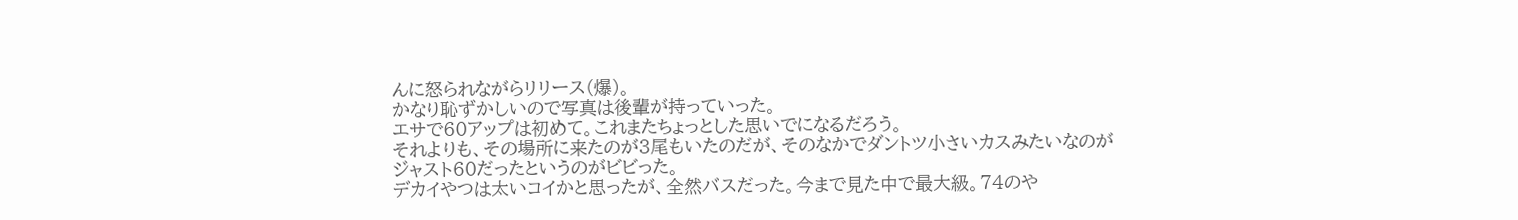んに怒られながらリリース(爆)。
かなり恥ずかしいので写真は後輩が持っていった。
エサで60アップは初めて。これまたちょっとした思いでになるだろう。
それよりも、その場所に来たのが3尾もいたのだが、そのなかでダントツ小さいカスみたいなのがジャスト60だったというのがビビった。
デカイやつは太いコイかと思ったが、全然バスだった。今まで見た中で最大級。74のや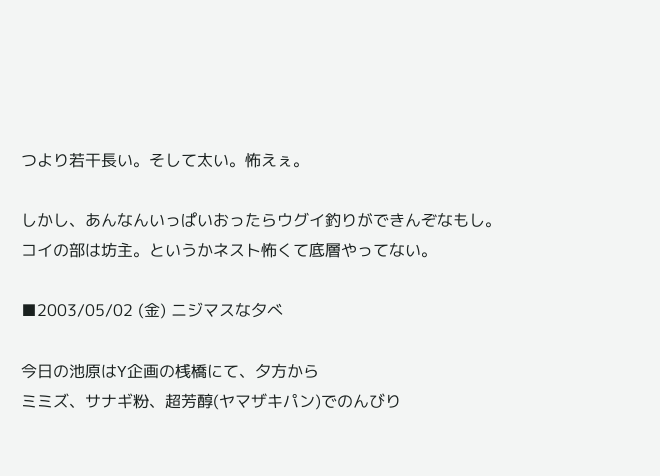つより若干長い。そして太い。怖えぇ。

しかし、あんなんいっぱいおったらウグイ釣りができんぞなもし。
コイの部は坊主。というかネスト怖くて底層やってない。

■2003/05/02 (金) ニジマスな夕べ

今日の池原はY企画の桟橋にて、夕方から
ミミズ、サナギ粉、超芳醇(ヤマザキパン)でのんびり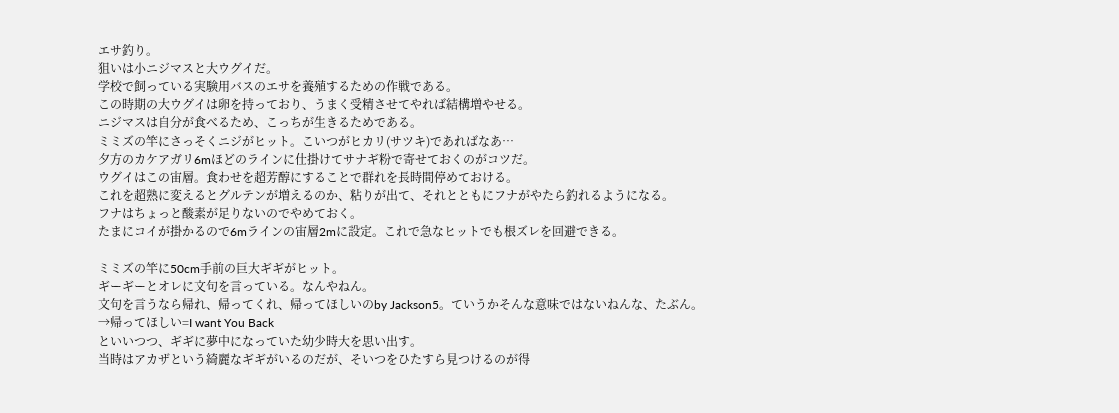エサ釣り。
狙いは小ニジマスと大ウグイだ。
学校で飼っている実験用バスのエサを養殖するための作戦である。
この時期の大ウグイは卵を持っており、うまく受精させてやれば結構増やせる。
ニジマスは自分が食べるため、こっちが生きるためである。
ミミズの竿にさっそくニジがヒット。こいつがヒカリ(サツキ)であればなあ…
夕方のカケアガリ6mほどのラインに仕掛けてサナギ粉で寄せておくのがコツだ。
ウグイはこの宙層。食わせを超芳醇にすることで群れを長時間停めておける。
これを超熟に変えるとグルテンが増えるのか、粘りが出て、それとともにフナがやたら釣れるようになる。
フナはちょっと酸素が足りないのでやめておく。
たまにコイが掛かるので6mラインの宙層2mに設定。これで急なヒットでも根ズレを回避できる。

ミミズの竿に50cm手前の巨大ギギがヒット。
ギーギーとオレに文句を言っている。なんやねん。
文句を言うなら帰れ、帰ってくれ、帰ってほしいのby Jackson5。ていうかそんな意味ではないねんな、たぶん。→帰ってほしい=I want You Back
といいつつ、ギギに夢中になっていた幼少時大を思い出す。
当時はアカザという綺麗なギギがいるのだが、そいつをひたすら見つけるのが得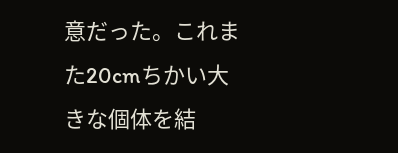意だった。これまた20cmちかい大きな個体を結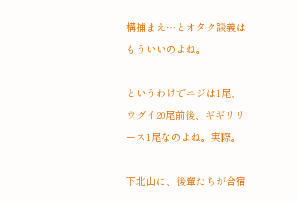構捕まえ…とオタク談義はもういいのよね。

というわけでニジは1尾、ウグイ20尾前後、ギギリリース1尾なのよね。実際。

下北山に、後輩たちが合宿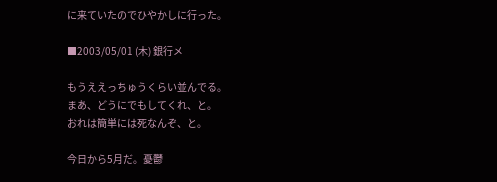に来ていたのでひやかしに行った。

■2003/05/01 (木) 銀行メ

もうええっちゅうくらい並んでる。
まあ、どうにでもしてくれ、と。
おれは簡単には死なんぞ、と。

今日から5月だ。憂鬱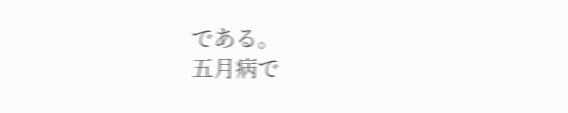である。
五月病で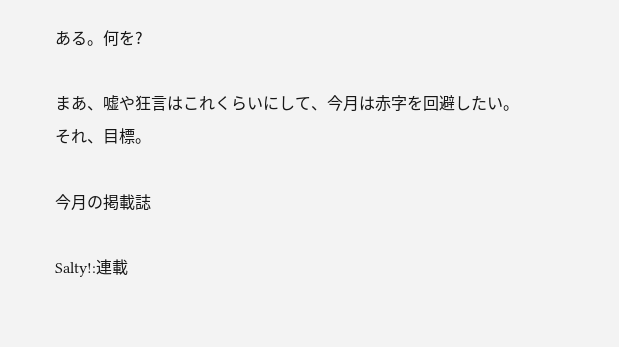ある。何を?

まあ、嘘や狂言はこれくらいにして、今月は赤字を回避したい。
それ、目標。

今月の掲載誌

Salty!:連載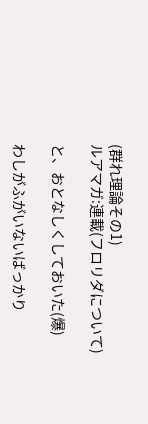(群れ理論その1)
ルアマガ:連載(フロリダについて)

と、おとなしくしておいた(爆)

わしがふがいないばっかり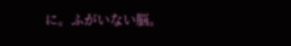に。ふがいない脳。